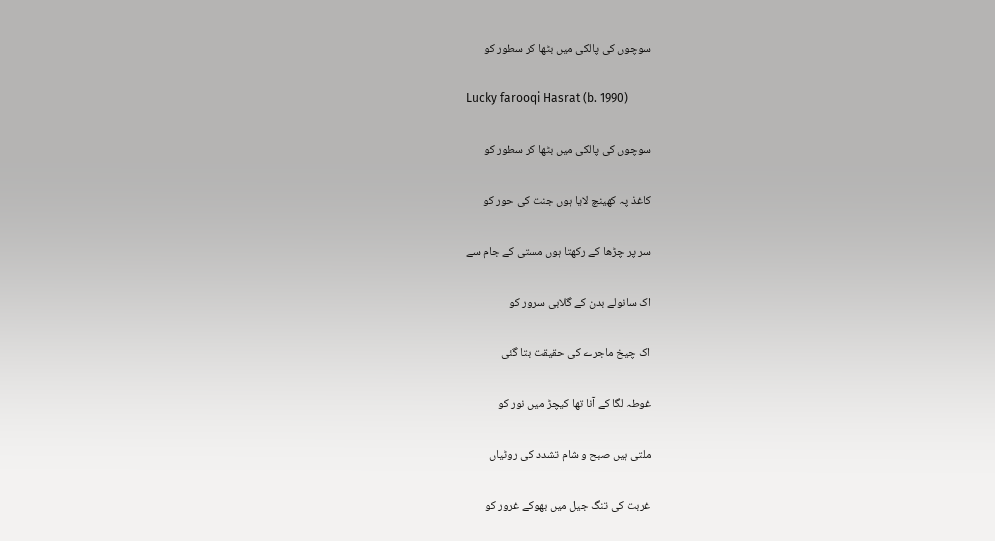سوچوں کی پالکی میں بٹھا کر سطور کو

Lucky farooqi Hasrat (b. 1990)

سوچوں کی پالکی میں بٹھا کر سطور کو

کاغذ پہ کھینچ لایا ہوں جنت کی حور کو

سر پر چڑھا کے رکھتا ہوں مستی کے جام سے

اک سانولے بدن کے گلابی سرور کو

اک چیخ ماجرے کی حقیقت بتا گئی

غوطہ لگا کے آنا تھا کیچڑ میں نور کو

ملتی ہیں صبح و شام تشدد کی روٹیاں

غربت کی تنگ جیل میں بھوکے غرور کو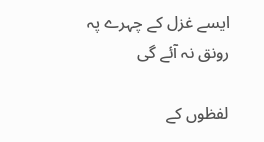ایسے غزل کے چہرے پہ رونق نہ آئے گی

لفظوں کے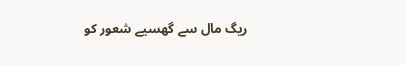ریگ مال سے گھسیے شعور کو